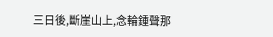三日後,斷崖山上,念輪鍾聲那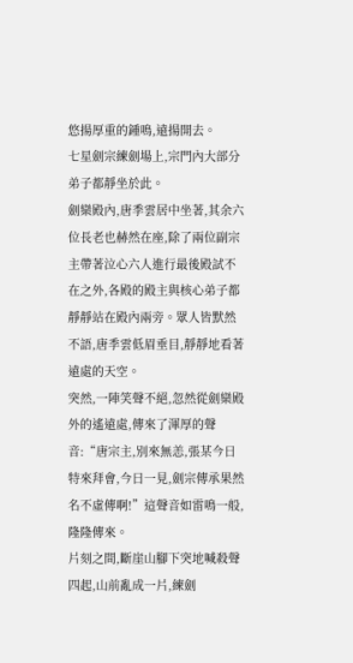悠揚厚重的鍾鳴,遠揚開去。
七星劍宗練劍場上,宗門內大部分弟子都靜坐於此。
劍欒殿內,唐季雲居中坐著,其余六位長老也赫然在座,除了兩位副宗主帶著泣心六人進行最後殿試不在之外,各殿的殿主與核心弟子都靜靜站在殿內兩旁。眾人皆默然不語,唐季雲低眉垂目,靜靜地看著遠處的天空。
突然,一陣笑聲不絕,忽然從劍欒殿外的遙遠處,傳來了渾厚的聲音:“唐宗主,別來無恙,張某今日特來拜會,今日一見,劍宗傳承果然名不虛傳啊!”這聲音如雷鳴一般,隆隆傳來。
片刻之間,斷崖山腳下突地喊殺聲四起,山前亂成一片,練劍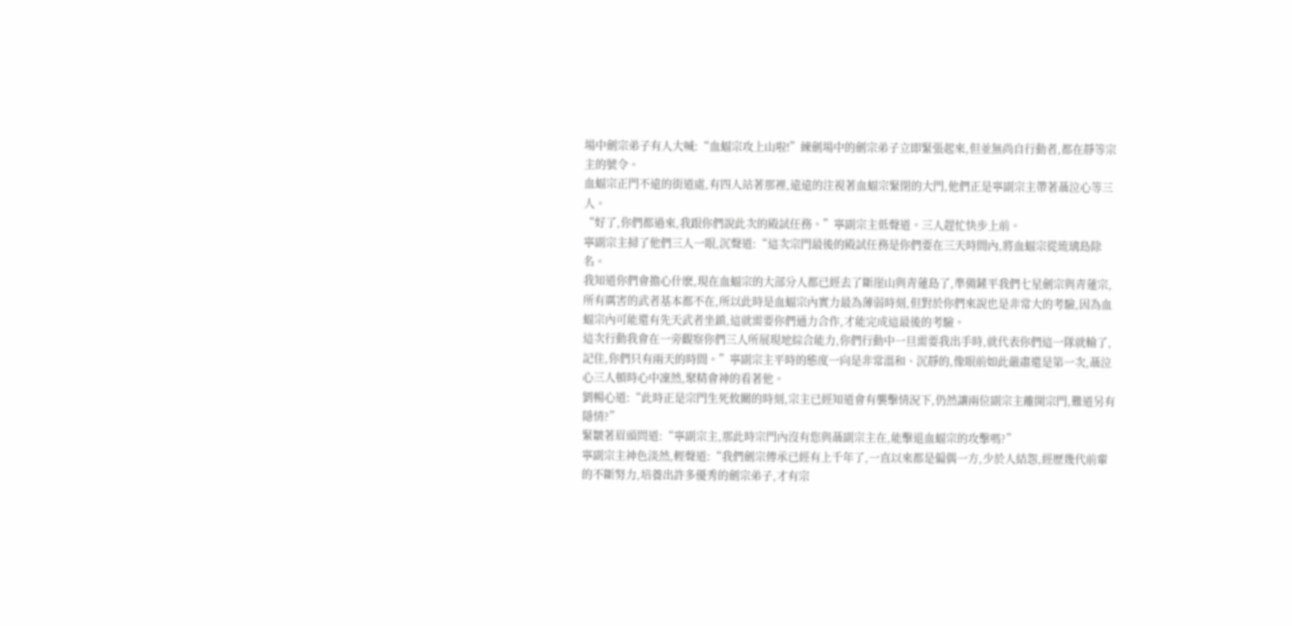場中劍宗弟子有人大喊:“血蝠宗攻上山啦!”練劍場中的劍宗弟子立即緊張起來,但並無尚自行動者,都在靜等宗主的號令。
血蝠宗正門不遠的街道處,有四人站著那裡,遠遠的注視著血蝠宗緊閉的大門,他們正是寧副宗主帶著聶泣心等三人。
“好了,你們都過來,我跟你們說此次的殿試任務。”寧副宗主低聲道。三人趕忙快步上前。
寧副宗主掃了他們三人一眼,沉聲道:“這次宗門最後的殿試任務是你們要在三天時間內,將血蝠宗從琉璃島除名。
我知道你們會擔心什麽,現在血蝠宗的大部分人都已經去了斷崖山與青蓮島了,準備鏟平我們七星劍宗與青蓮宗,所有厲害的武者基本都不在,所以此時是血蝠宗內實力最為薄弱時刻,但對於你們來說也是非常大的考驗,因為血蝠宗內可能還有先天武者坐鎮,這就需要你們通力合作,才能完成這最後的考驗。
這次行動我會在一旁觀察你們三人所展現地綜合能力,你們行動中一旦需要我出手時,就代表你們這一隊就輸了,記住,你們只有兩天的時間。”寧副宗主平時的態度一向是非常溫和、沉靜的,像眼前如此嚴肅還是第一次,聶泣心三人頓時心中凜然,聚精會神的看著他。
劉暢心道:“此時正是宗門生死攸關的時刻,宗主已經知道會有襲擊情況下,仍然讓兩位副宗主離開宗門,難道另有隱情?”
緊皺著眉頭問道:“寧副宗主,那此時宗門內沒有您與聶副宗主在,能擊退血蝠宗的攻擊嗎?”
寧副宗主神色淡然,輕聲道:“我們劍宗傳承已經有上千年了,一直以來都是偏偶一方,少於人結怨,經歷幾代前輩的不斷努力,培養出許多優秀的劍宗弟子,才有宗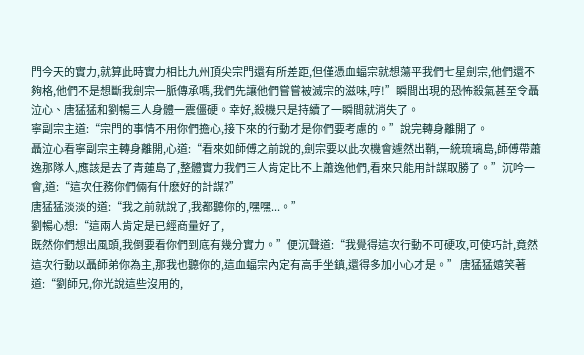門今天的實力,就算此時實力相比九州頂尖宗門還有所差距,但僅憑血蝠宗就想蕩平我們七星劍宗,他們還不夠格,他們不是想斷我劍宗一脈傳承嗎,我們先讓他們嘗嘗被滅宗的滋味,哼!”瞬間出現的恐怖殺氣甚至令聶泣心、唐猛猛和劉暢三人身體一震僵硬。幸好,殺機只是持續了一瞬間就消失了。
寧副宗主道:“宗門的事情不用你們擔心,接下來的行動才是你們要考慮的。”說完轉身離開了。
聶泣心看寧副宗主轉身離開,心道:“看來如師傅之前說的,劍宗要以此次機會遽然出鞘,一統琉璃島,師傅帶蕭逸那隊人,應該是去了青蓮島了,整體實力我們三人肯定比不上蕭逸他們,看來只能用計謀取勝了。”沉吟一會,道:“這次任務你們倆有什麽好的計謀?”
唐猛猛淡淡的道:“我之前就說了,我都聽你的,嘿嘿...。”
劉暢心想:“這兩人肯定是已經商量好了,
既然你們想出風頭,我倒要看你們到底有幾分實力。”便沉聲道:“我覺得這次行動不可硬攻,可使巧計,竟然這次行動以聶師弟你為主,那我也聽你的,這血蝠宗內定有高手坐鎮,還得多加小心才是。” 唐猛猛嬉笑著道:“劉師兄,你光說這些沒用的,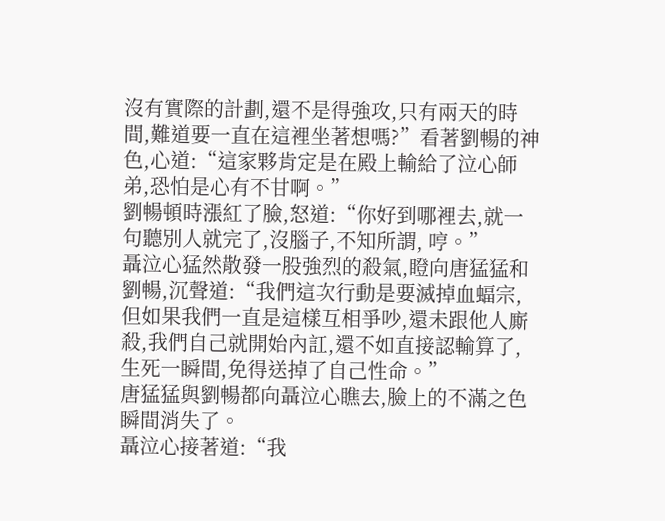沒有實際的計劃,還不是得強攻,只有兩天的時間,難道要一直在這裡坐著想嗎?”看著劉暢的神色,心道:“這家夥肯定是在殿上輸給了泣心師弟,恐怕是心有不甘啊。”
劉暢頓時漲紅了臉,怒道:“你好到哪裡去,就一句聽別人就完了,沒腦子,不知所謂, 哼。”
聶泣心猛然散發一股強烈的殺氣,瞪向唐猛猛和劉暢,沉聲道:“我們這次行動是要滅掉血蝠宗,但如果我們一直是這樣互相爭吵,還未跟他人廝殺,我們自己就開始內訌,還不如直接認輸算了,生死一瞬間,免得送掉了自己性命。”
唐猛猛與劉暢都向聶泣心瞧去,臉上的不滿之色瞬間消失了。
聶泣心接著道:“我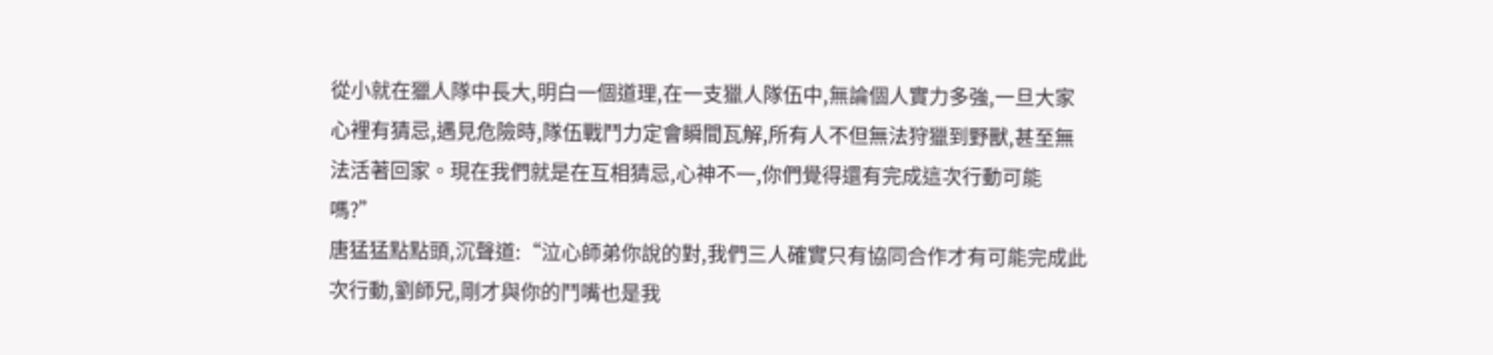從小就在獵人隊中長大,明白一個道理,在一支獵人隊伍中,無論個人實力多強,一旦大家心裡有猜忌,遇見危險時,隊伍戰鬥力定會瞬間瓦解,所有人不但無法狩獵到野獸,甚至無法活著回家。現在我們就是在互相猜忌,心神不一,你們覺得還有完成這次行動可能嗎?”
唐猛猛點點頭,沉聲道:“泣心師弟你說的對,我們三人確實只有協同合作才有可能完成此次行動,劉師兄,剛才與你的鬥嘴也是我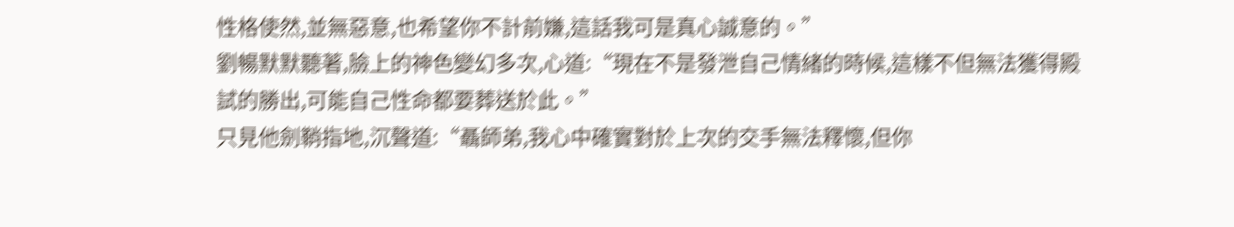性格使然,並無惡意,也希望你不計前嫌,這話我可是真心誠意的。”
劉暢默默聽著,臉上的神色變幻多次,心道:“現在不是發泄自己情緒的時候,這樣不但無法獲得殿試的勝出,可能自己性命都要葬送於此。”
只見他劍鞘指地,沉聲道:“聶師弟,我心中確實對於上次的交手無法釋懷,但你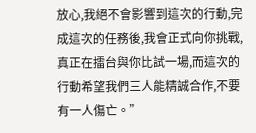放心,我絕不會影響到這次的行動,完成這次的任務後,我會正式向你挑戰,真正在擂台與你比試一場,而這次的行動希望我們三人能精誠合作,不要有一人傷亡。”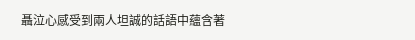聶泣心感受到兩人坦誠的話語中蘊含著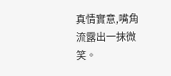真情實意,嘴角流露出一抹微笑。